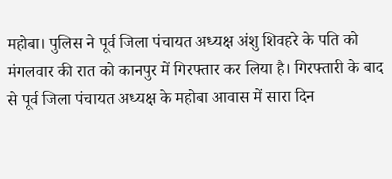महोबा। पुलिस ने पूर्व जिला पंचायत अध्यक्ष अंशु शिवहरे के पति को मंगलवार की रात को कानपुर में गिरफ्तार कर लिया है। गिरफ्तारी के बाद से पूर्व जिला पंचायत अध्यक्ष के महोबा आवास में सारा दिन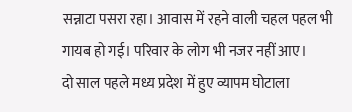सन्नाटा पसरा रहा। आवास में रहने वाली चहल पहल भी गायब हो गई। परिवार के लोग भी नजर नहीं आए।
दो साल पहले मध्य प्रदेश में हुए व्यापम घोटाला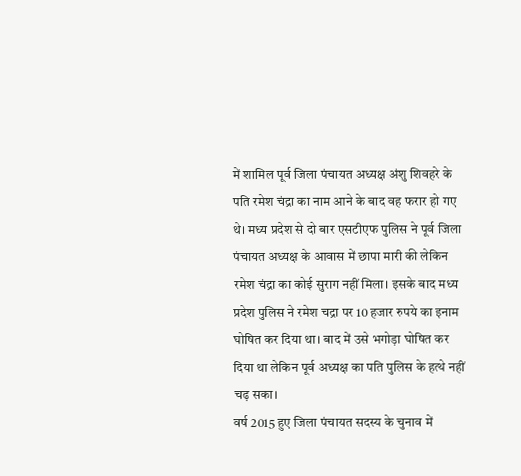में शामिल पूर्व जिला पंचायत अध्यक्ष अंशु शिवहरे के पति रमेश चंद्रा का नाम आने के बाद वह फरार हो गए थे। मध्य प्रदेश से दो बार एसटीएफ पुलिस ने पूर्व जिला पंचायत अध्यक्ष के आवास में छापा मारी की लेकिन रमेश चंद्रा का कोई सुराग नहीं मिला। इसके बाद मध्य प्रदेश पुलिस ने रमेश चद्रा पर 10 हजार रुपये का इनाम घोषित कर दिया था। बाद में उसे भगोड़ा घोषित कर दिया था लेकिन पूर्व अध्यक्ष का पति पुलिस के हत्थे नहीं चढ़ सका।
वर्ष 2015 हुए जिला पंचायत सदस्य के चुनाव में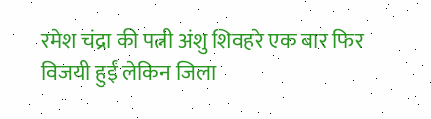रमेश चंद्रा की पत्नी अंशु शिवहरे एक बार फिर विजयी हुईं लेकिन जिला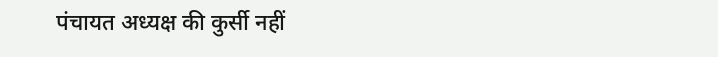पंचायत अध्यक्ष की कुर्सी नहीं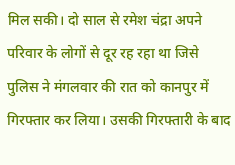मिल सकी। दो साल से रमेश चंद्रा अपने परिवार के लोगों से दूर रह रहा था जिसे पुलिस ने मंगलवार की रात को कानपुर में गिरफ्तार कर लिया। उसकी गिरफ्तारी के बाद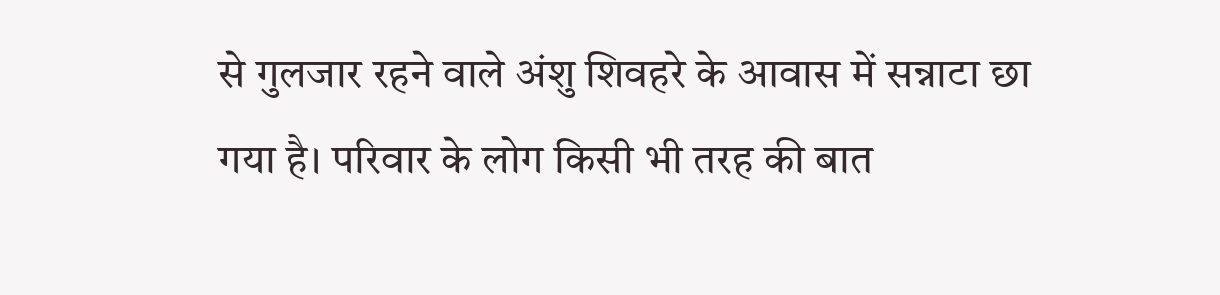से गुलजार रहने वाले अंशु शिवहरे के आवास में सन्नाटा छा गया है। परिवार के लोग किसी भी तरह की बात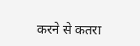करने से कतरा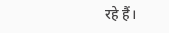रहे हैं।